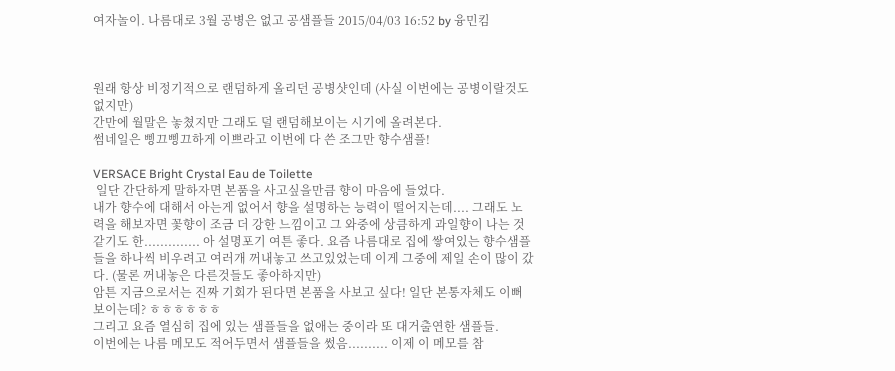여자놀이. 나름대로 3월 공병은 없고 공샘플들 2015/04/03 16:52 by 융민킴



원래 항상 비정기적으로 랜덤하게 올리던 공병샷인데 (사실 이번에는 공병이랄것도 없지만)
간만에 월말은 놓쳤지만 그래도 덜 랜덤해보이는 시기에 올려본다.
썸네일은 삥끄삥끄하게 이쁘라고 이번에 다 쓴 조그만 향수샘플!

VERSACE Bright Crystal Eau de Toilette
 일단 간단하게 말하자면 본품을 사고싶을만큼 향이 마음에 들었다.
내가 향수에 대해서 아는게 없어서 향을 설명하는 능력이 떨어지는데.... 그래도 노력을 해보자면 꽃향이 조금 더 강한 느낌이고 그 와중에 상큼하게 과일향이 나는 것 같기도 한.............. 아 설명포기 여튼 좋다. 요즘 나름대로 집에 쌓여있는 향수샘플들을 하나씩 비우려고 여러개 꺼내놓고 쓰고있었는데 이게 그중에 제일 손이 많이 갔다. (물론 꺼내놓은 다른것들도 좋아하지만)
암튼 지금으로서는 진짜 기회가 된다면 본품을 사보고 싶다! 일단 본통자체도 이뻐보이는데? ㅎㅎㅎㅎㅎㅎ
그리고 요즘 열심히 집에 있는 샘플들을 없애는 중이라 또 대거출연한 샘플들.
이번에는 나름 메모도 적어두면서 샘플들을 썼음.......... 이제 이 메모를 참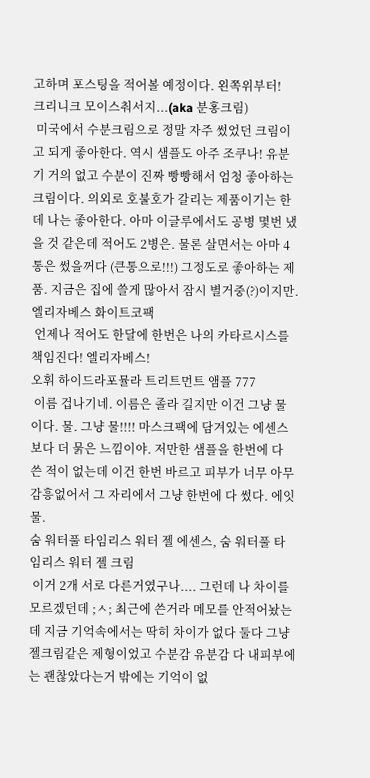고하며 포스팅을 적어볼 예정이다. 왼쪽위부터!
크리니크 모이스춰서지...(aka 분홍크림)
 미국에서 수분크림으로 정말 자주 썼었던 크림이고 되게 좋아한다. 역시 샘플도 아주 조쿠나! 유분기 거의 없고 수분이 진짜 빵빵해서 엄청 좋아하는 크림이다. 의외로 호불호가 갈리는 제품이기는 한데 나는 좋아한다. 아마 이글루에서도 공병 몇번 냈을 것 같은데 적어도 2병은. 물론 살면서는 아마 4통은 썼을꺼다 (큰통으로!!!) 그정도로 좋아하는 제품. 지금은 집에 쓸게 많아서 잠시 별거중(?)이지만.
엘리자베스 화이트코팩
 언제나 적어도 한달에 한번은 나의 카타르시스를 책임진다! 엘리자베스!
오휘 하이드라포뮬라 트리트먼트 앰플 777
 이름 겁나기네. 이름은 졸라 길지만 이건 그냥 물이다. 물. 그냥 물!!!! 마스크팩에 담겨있는 에센스보다 더 묽은 느낌이야. 저만한 샘플을 한번에 다 쓴 적이 없는데 이건 한번 바르고 피부가 너무 아무 감흥없어서 그 자리에서 그냥 한번에 다 썼다. 에잇 물.
숨 워터풀 타임리스 워터 젤 에센스, 숨 워터풀 타임리스 워터 젤 크림
 이거 2개 서로 다른거였구나.... 그런데 나 차이를 모르겠던데 ;ㅅ; 최근에 쓴거라 메모를 안적어놨는데 지금 기억속에서는 딱히 차이가 없다 둘다 그냥 젤크림같은 제형이었고 수분감 유분감 다 내피부에는 괜찮았다는거 밖에는 기억이 없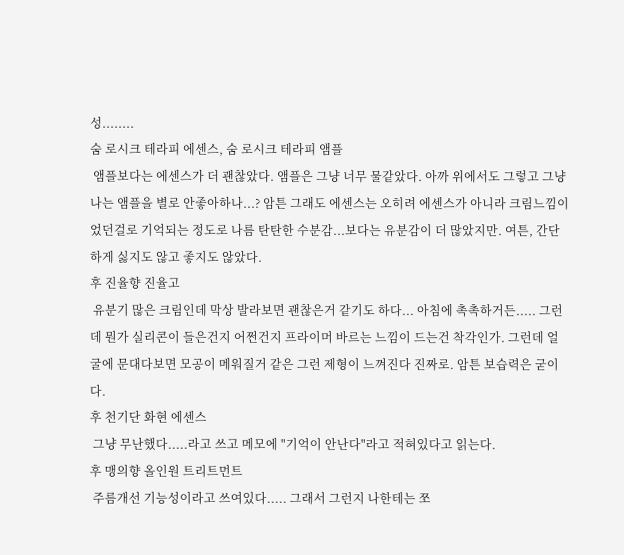성........
숨 로시크 테라피 에센스, 숨 로시크 테라피 앰플
 앰플보다는 에센스가 더 괜찮았다. 앰플은 그냥 너무 물같았다. 아까 위에서도 그렇고 그냥 나는 앰플을 별로 안좋아하나...? 암튼 그래도 에센스는 오히려 에센스가 아니라 크림느낌이었던걸로 기억되는 정도로 나름 탄탄한 수분감...보다는 유분감이 더 많았지만. 여튼, 간단하게 싫지도 않고 좋지도 않았다.
후 진율향 진율고
 유분기 많은 크림인데 막상 발라보면 괜찮은거 같기도 하다... 아침에 촉촉하거든..... 그런데 뭔가 실리콘이 들은건지 어쩐건지 프라이머 바르는 느낌이 드는건 착각인가. 그런데 얼굴에 문대다보면 모공이 메워질거 같은 그런 제형이 느껴진다 진짜로. 암튼 보습력은 굳이다.
후 천기단 화현 에센스
 그냥 무난했다.....라고 쓰고 메모에 "기억이 안난다"라고 적혀있다고 읽는다.
후 맹의향 올인원 트리트먼트
 주름개선 기능성이라고 쓰여있다..... 그래서 그런지 나한테는 쪼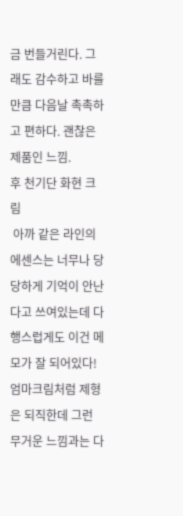금 번들거린다. 그래도 감수하고 바를만큼 다음날 촉촉하고 편하다. 괜찮은 제품인 느낌.
후 천기단 화현 크림
 아까 같은 라인의 에센스는 너무나 당당하게 기억이 안난다고 쓰여있는데 다행스럽게도 이건 메모가 잘 되어있다! 엄마크림처럼 제형은 되직한데 그런 무거운 느낌과는 다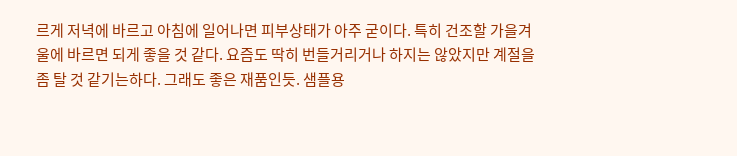르게 저녁에 바르고 아침에 일어나면 피부상태가 아주 굳이다. 특히 건조할 가을겨울에 바르면 되게 좋을 것 같다. 요즘도 딱히 번들거리거나 하지는 않았지만 계절을 좀 탈 것 같기는하다. 그래도 좋은 재품인듯. 샘플용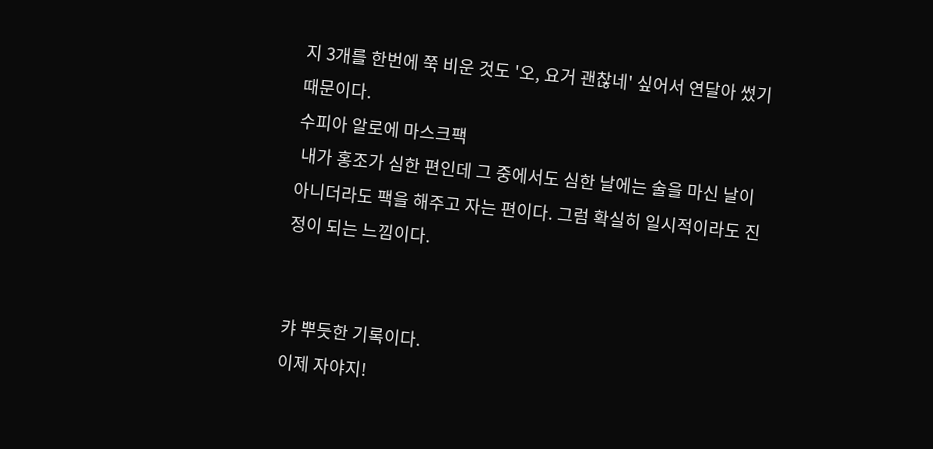지 3개를 한번에 쭉 비운 것도 '오, 요거 괜찮네' 싶어서 연달아 썼기때문이다.
수피아 알로에 마스크팩
 내가 홍조가 심한 편인데 그 중에서도 심한 날에는 술을 마신 날이 아니더라도 팩을 해주고 자는 편이다. 그럼 확실히 일시적이라도 진정이 되는 느낌이다.


캬 뿌듯한 기록이다.
이제 자야지!